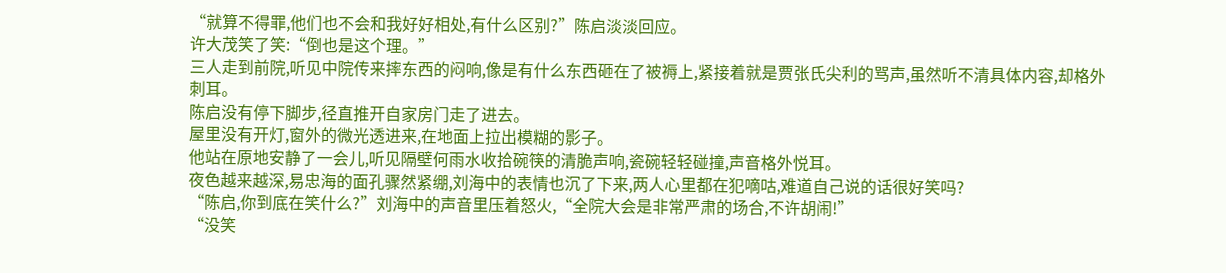“就算不得罪,他们也不会和我好好相处,有什么区别?”陈启淡淡回应。
许大茂笑了笑:“倒也是这个理。”
三人走到前院,听见中院传来摔东西的闷响,像是有什么东西砸在了被褥上,紧接着就是贾张氏尖利的骂声,虽然听不清具体内容,却格外刺耳。
陈启没有停下脚步,径直推开自家房门走了进去。
屋里没有开灯,窗外的微光透进来,在地面上拉出模糊的影子。
他站在原地安静了一会儿,听见隔壁何雨水收拾碗筷的清脆声响,瓷碗轻轻碰撞,声音格外悦耳。
夜色越来越深,易忠海的面孔骤然紧绷,刘海中的表情也沉了下来,两人心里都在犯嘀咕,难道自己说的话很好笑吗?
“陈启,你到底在笑什么?”刘海中的声音里压着怒火,“全院大会是非常严肃的场合,不许胡闹!”
“没笑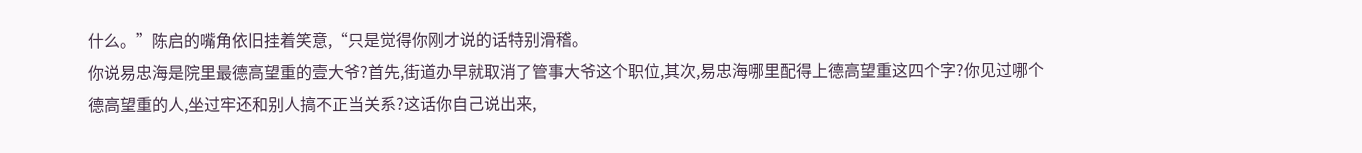什么。”陈启的嘴角依旧挂着笑意,“只是觉得你刚才说的话特别滑稽。
你说易忠海是院里最德高望重的壹大爷?首先,街道办早就取消了管事大爷这个职位,其次,易忠海哪里配得上德高望重这四个字?你见过哪个德高望重的人,坐过牢还和别人搞不正当关系?这话你自己说出来,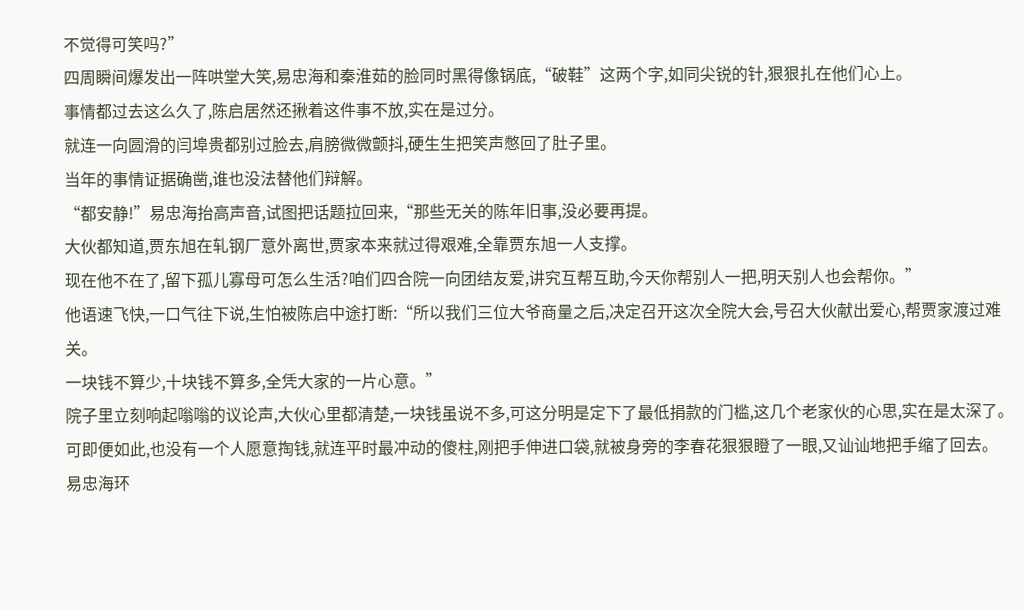不觉得可笑吗?”
四周瞬间爆发出一阵哄堂大笑,易忠海和秦淮茹的脸同时黑得像锅底,“破鞋”这两个字,如同尖锐的针,狠狠扎在他们心上。
事情都过去这么久了,陈启居然还揪着这件事不放,实在是过分。
就连一向圆滑的闫埠贵都别过脸去,肩膀微微颤抖,硬生生把笑声憋回了肚子里。
当年的事情证据确凿,谁也没法替他们辩解。
“都安静!”易忠海抬高声音,试图把话题拉回来,“那些无关的陈年旧事,没必要再提。
大伙都知道,贾东旭在轧钢厂意外离世,贾家本来就过得艰难,全靠贾东旭一人支撑。
现在他不在了,留下孤儿寡母可怎么生活?咱们四合院一向团结友爱,讲究互帮互助,今天你帮别人一把,明天别人也会帮你。”
他语速飞快,一口气往下说,生怕被陈启中途打断:“所以我们三位大爷商量之后,决定召开这次全院大会,号召大伙献出爱心,帮贾家渡过难关。
一块钱不算少,十块钱不算多,全凭大家的一片心意。”
院子里立刻响起嗡嗡的议论声,大伙心里都清楚,一块钱虽说不多,可这分明是定下了最低捐款的门槛,这几个老家伙的心思,实在是太深了。
可即便如此,也没有一个人愿意掏钱,就连平时最冲动的傻柱,刚把手伸进口袋,就被身旁的李春花狠狠瞪了一眼,又讪讪地把手缩了回去。
易忠海环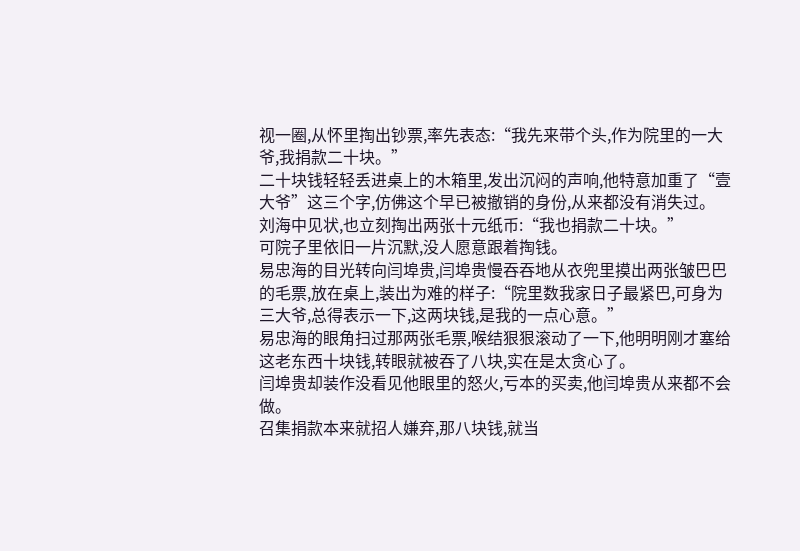视一圈,从怀里掏出钞票,率先表态:“我先来带个头,作为院里的一大爷,我捐款二十块。”
二十块钱轻轻丢进桌上的木箱里,发出沉闷的声响,他特意加重了“壹大爷”这三个字,仿佛这个早已被撤销的身份,从来都没有消失过。
刘海中见状,也立刻掏出两张十元纸币:“我也捐款二十块。”
可院子里依旧一片沉默,没人愿意跟着掏钱。
易忠海的目光转向闫埠贵,闫埠贵慢吞吞地从衣兜里摸出两张皱巴巴的毛票,放在桌上,装出为难的样子:“院里数我家日子最紧巴,可身为三大爷,总得表示一下,这两块钱,是我的一点心意。”
易忠海的眼角扫过那两张毛票,喉结狠狠滚动了一下,他明明刚才塞给这老东西十块钱,转眼就被吞了八块,实在是太贪心了。
闫埠贵却装作没看见他眼里的怒火,亏本的买卖,他闫埠贵从来都不会做。
召集捐款本来就招人嫌弃,那八块钱,就当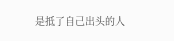是抵了自己出头的人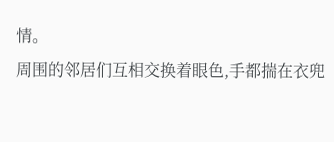情。
周围的邻居们互相交换着眼色,手都揣在衣兜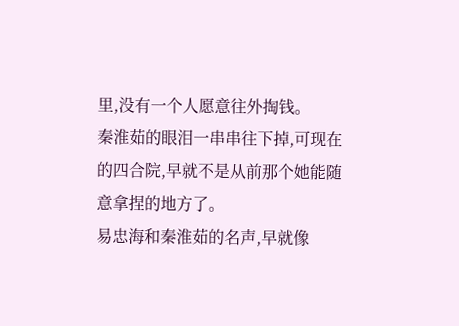里,没有一个人愿意往外掏钱。
秦淮茹的眼泪一串串往下掉,可现在的四合院,早就不是从前那个她能随意拿捏的地方了。
易忠海和秦淮茹的名声,早就像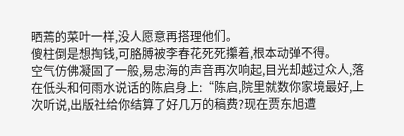晒蔫的菜叶一样,没人愿意再搭理他们。
傻柱倒是想掏钱,可胳膊被李春花死死攥着,根本动弹不得。
空气仿佛凝固了一般,易忠海的声音再次响起,目光却越过众人,落在低头和何雨水说话的陈启身上:“陈启,院里就数你家境最好,上次听说,出版社给你结算了好几万的稿费?现在贾东旭遭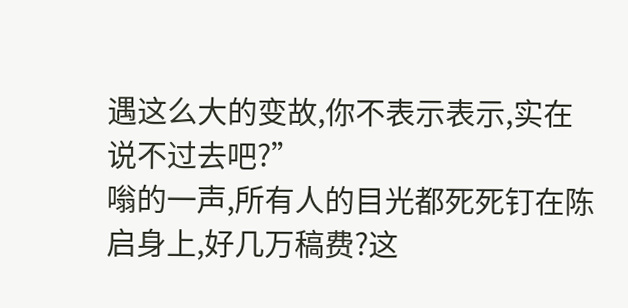遇这么大的变故,你不表示表示,实在说不过去吧?”
嗡的一声,所有人的目光都死死钉在陈启身上,好几万稿费?这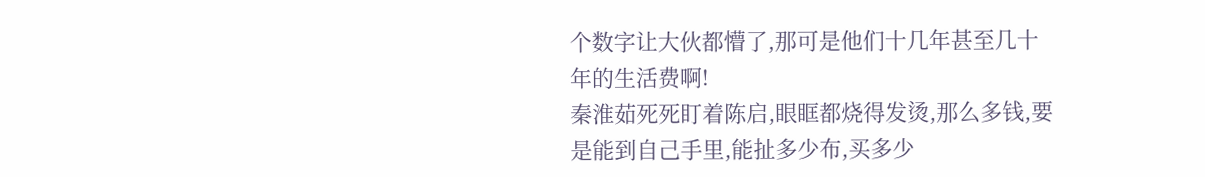个数字让大伙都懵了,那可是他们十几年甚至几十年的生活费啊!
秦淮茹死死盯着陈启,眼眶都烧得发烫,那么多钱,要是能到自己手里,能扯多少布,买多少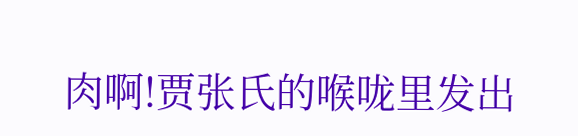肉啊!贾张氏的喉咙里发出